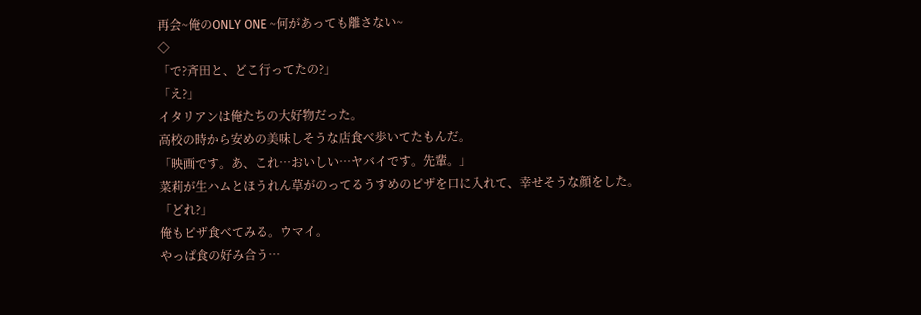再会~俺のONLY ONE ~何があっても離さない~
◇
「で?斉田と、どこ行ってたの?」
「え?」
イタリアンは俺たちの大好物だった。
高校の時から安めの美味しそうな店食べ歩いてたもんだ。
「映画です。あ、これ…おいしい…ヤバイです。先輩。」
菜莉が生ハムとほうれん草がのってるうすめのピザを口に入れて、幸せそうな顔をした。
「どれ?」
俺もピザ食べてみる。ウマイ。
やっぱ食の好み合う…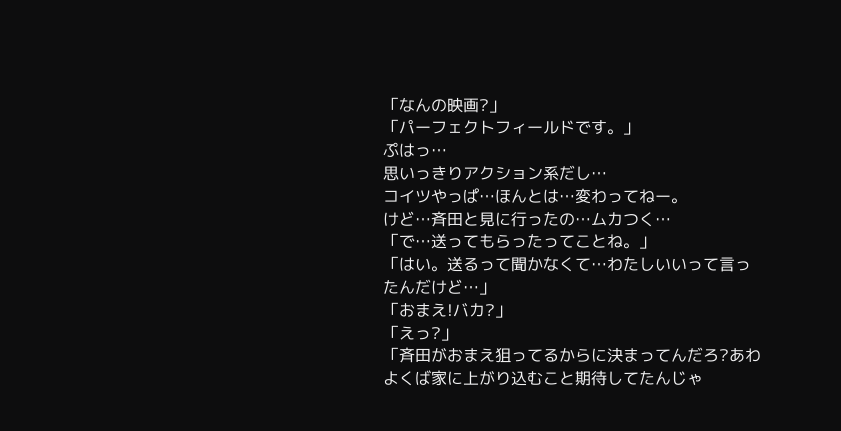「なんの映画?」
「パーフェクトフィールドです。」
ぷはっ…
思いっきりアクション系だし…
コイツやっぱ…ほんとは…変わってねー。
けど…斉田と見に行ったの…ムカつく…
「で…送ってもらったってことね。」
「はい。送るって聞かなくて…わたしいいって言ったんだけど…」
「おまえ!バカ?」
「えっ?」
「斉田がおまえ狙ってるからに決まってんだろ?あわよくば家に上がり込むこと期待してたんじゃ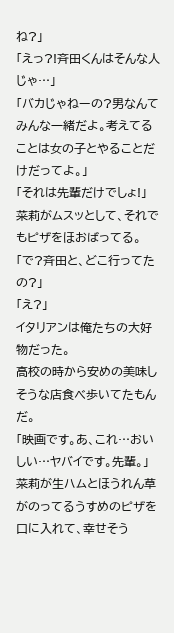ね?」
「えっ?!斉田くんはそんな人じゃ…」
「バカじゃねーの?男なんてみんな一緒だよ。考えてることは女の子とやることだけだってよ。」
「それは先輩だけでしょ!」
菜莉がムスッとして、それでもピザをほおばってる。
「で?斉田と、どこ行ってたの?」
「え?」
イタリアンは俺たちの大好物だった。
高校の時から安めの美味しそうな店食べ歩いてたもんだ。
「映画です。あ、これ…おいしい…ヤバイです。先輩。」
菜莉が生ハムとほうれん草がのってるうすめのピザを口に入れて、幸せそう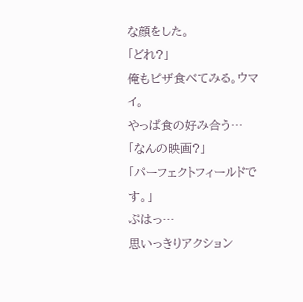な顔をした。
「どれ?」
俺もピザ食べてみる。ウマイ。
やっぱ食の好み合う…
「なんの映画?」
「パーフェクトフィールドです。」
ぷはっ…
思いっきりアクション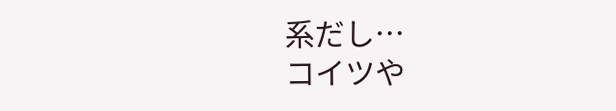系だし…
コイツや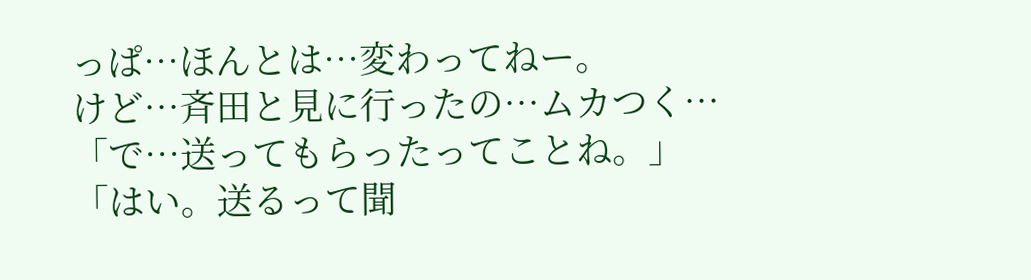っぱ…ほんとは…変わってねー。
けど…斉田と見に行ったの…ムカつく…
「で…送ってもらったってことね。」
「はい。送るって聞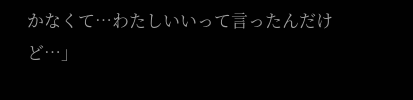かなくて…わたしいいって言ったんだけど…」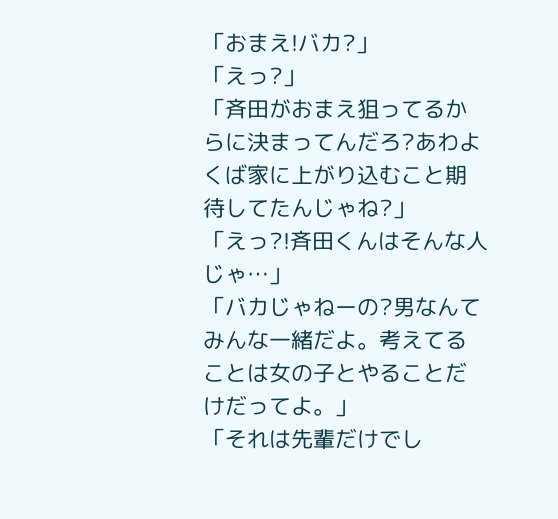「おまえ!バカ?」
「えっ?」
「斉田がおまえ狙ってるからに決まってんだろ?あわよくば家に上がり込むこと期待してたんじゃね?」
「えっ?!斉田くんはそんな人じゃ…」
「バカじゃねーの?男なんてみんな一緒だよ。考えてることは女の子とやることだけだってよ。」
「それは先輩だけでし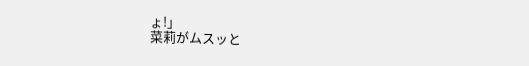ょ!」
菜莉がムスッと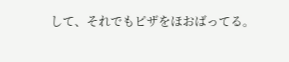して、それでもピザをほおばってる。